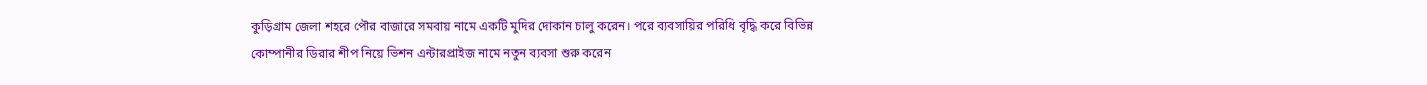কুড়িগ্রাম জেলা শহরে পৌর বাজারে সমবায় নামে একটি মুদির দোকান চালু করেন। পরে ব্যবসায়ির পরিধি বৃদ্ধি করে বিভিন্ন কোম্পানীর ডিরার শীপ নিয়ে ভিশন এন্টারপ্রাইজ নামে নতুন ব্যবসা শুরু করেন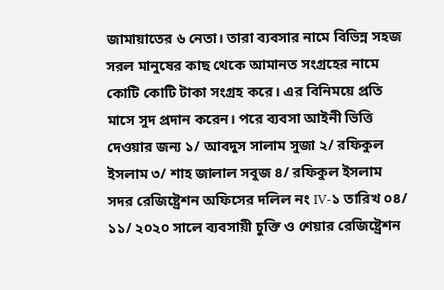জামায়াতের ৬ নেতা। তারা ব্যবসার নামে বিভিন্ন সহজ সরল মানুষের কাছ থেকে আমানত সংগ্রহের নামে কোটি কোটি টাকা সংগ্রহ করে। এর বিনিময়ে প্রতি মাসে সুদ প্রদান করেন। পরে ব্যবসা আইনী ভিত্তি দেওয়ার জন্য ১/ আবদুস সালাম সুজা ২/ রফিকুল ইসলাম ৩/ শাহ জালাল সবুজ ৪/ রফিকুল ইসলাম সদর রেজিষ্ট্রেশন অফিসের দলিল নং IV-১ তারিখ ০৪/ ১১/ ২০২০ সালে ব্যবসায়ী চুক্তি ও শেয়ার রেজিষ্ট্রেশন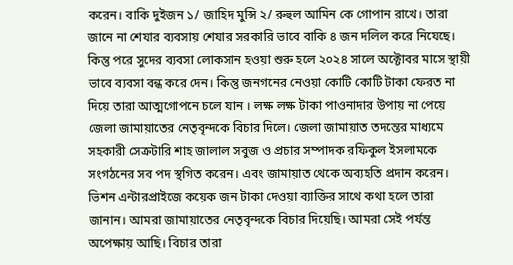করেন। বাকি দুইজন ১/ জাহিদ মুন্সি ২/ রুহুল আমিন কে গোপান রাখে। তারা জানে না শেযার ব্যবসায় শেযার সরকারি ভাবে বাকি ৪ জন দলিল করে নিযেছে। কিন্তু পরে সুদের ব্যবসা লোকসান হওয়া শুরু হলে ২০২৪ সালে অক্টোবর মাসে স্থায়ী ভাবে ব্যবসা বন্ধ করে দেন। কিন্তু জনগনের নেওয়া কোটি কোটি টাকা ফেরত না দিয়ে তারা আত্মগোপনে চলে যান । লক্ষ লক্ষ টাকা পাওনাদার উপায় না পেয়ে জেলা জামায়াতের নেতৃবৃন্দকে বিচার দিলে। জেলা জামায়াত তদন্তের মাধ্যমে সহকারী সেক্রটারি শাহ জালাল সবুজ ও প্রচার সম্পাদক রফিকুল ইসলামকে সংগঠনের সব পদ স্থগিত করেন। এবং জামায়াত থেকে অব্যহতি প্রদান করেন। ভিশন এন্টারপ্রাইজে কয়েক জন টাকা দেওয়া ব্যাক্তির সাথে কথা হলে তারা জানান। আমরা জামায়াতের নেতৃবৃন্দকে বিচার দিয়েছি। আমরা সেই পর্যন্ত অপেক্ষায় আছি। বিচার তারা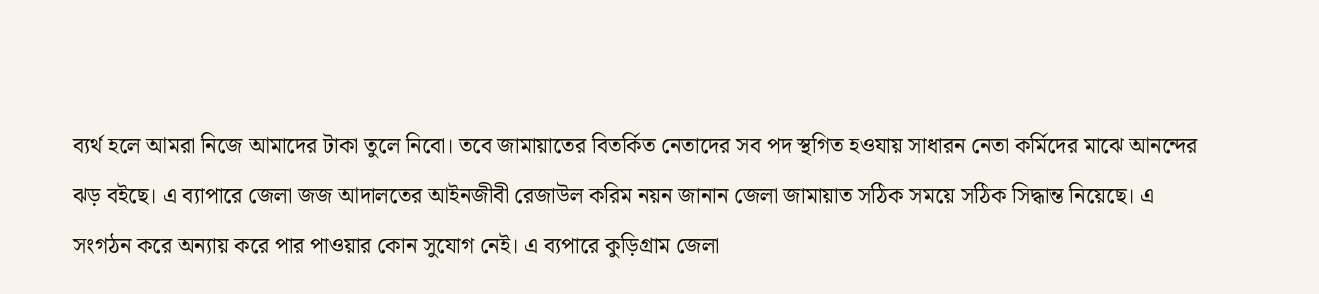ব্যর্থ হলে আমরা নিজে আমাদের টাকা তুলে নিবো। তবে জামায়াতের বিতর্কিত নেতাদের সব পদ স্থগিত হওযায় সাধারন নেতা কর্মিদের মাঝে আনন্দের ঝড় বইছে। এ ব্যাপারে জেলা জজ আদালতের আইনজীবী রেজাউল করিম নয়ন জানান জেলা জামায়াত সঠিক সময়ে সঠিক সিদ্ধান্ত নিয়েছে। এ সংগঠন করে অন্যায় করে পার পাওয়ার কোন সুযোগ নেই। এ ব্যপারে কুড়িগ্রাম জেলা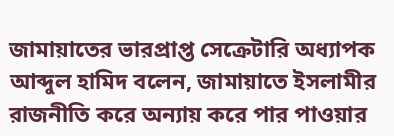জামায়াতের ভারপ্রাপ্ত সেক্রেটারি অধ্যাপক আব্দুল হামিদ বলেন, জামায়াতে ইসলামীর রাজনীতি করে অন্যায় করে পার পাওয়ার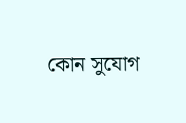কোন সুযোগ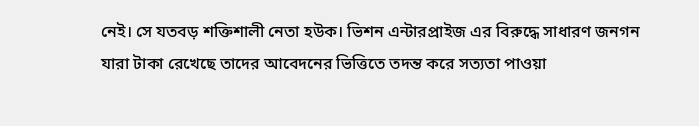নেই। সে যতবড় শক্তিশালী নেতা হউক। ভিশন এন্টারপ্রাইজ এর বিরুদ্ধে সাধারণ জনগন যারা টাকা রেখেছে তাদের আবেদনের ভিত্তিতে তদন্ত করে সত্যতা পাওয়া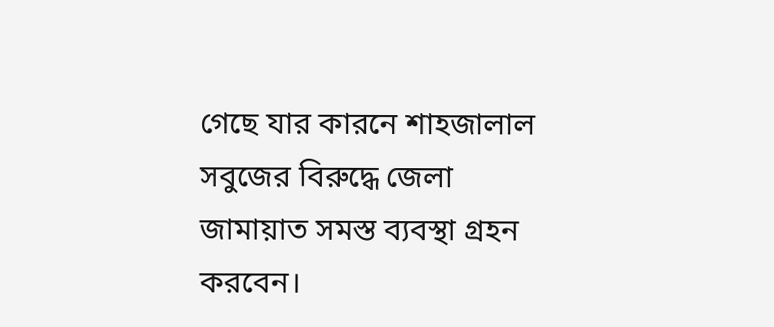গেছে যার কারনে শাহজালাল সবুজের বিরুদ্ধে জেলা জামায়াত সমস্ত ব্যবস্থা গ্রহন করবেন।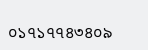০১৭১৭৭৪৩৪০৯